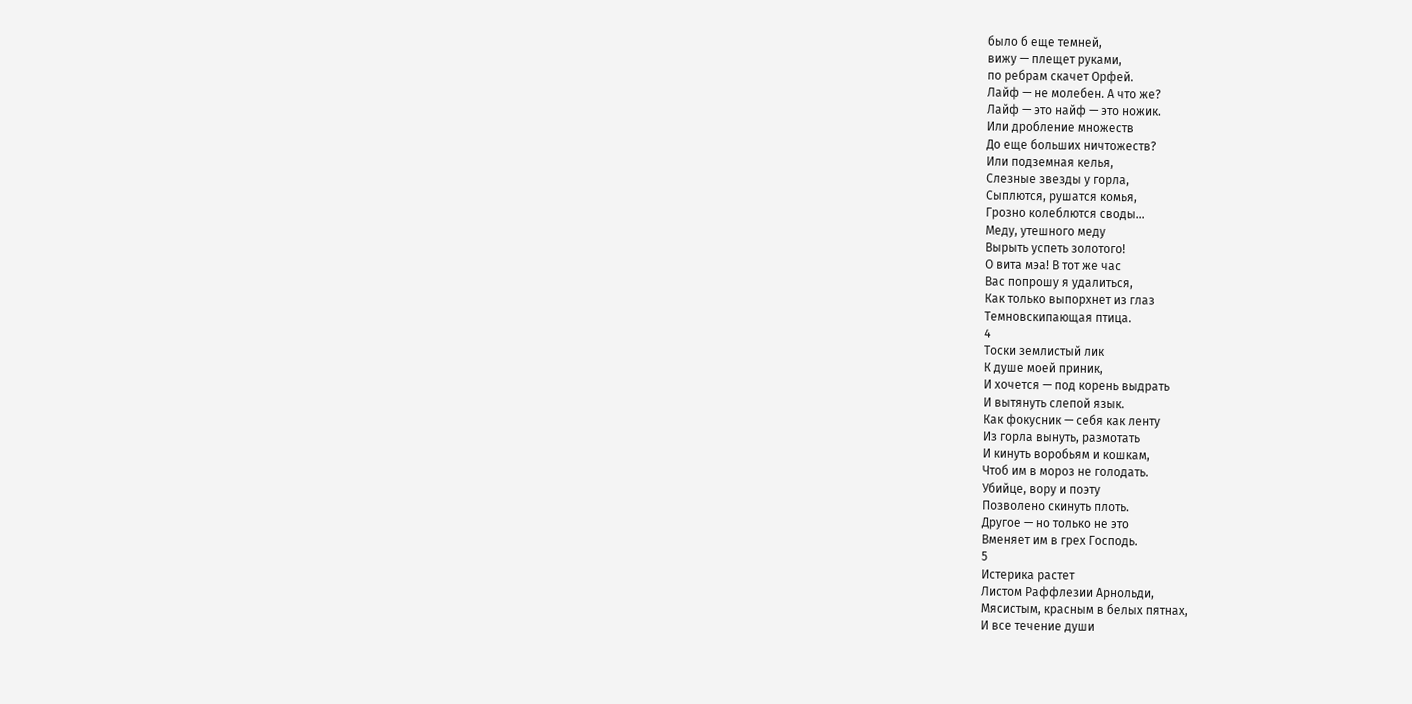было б еще темней,
вижу — плещет руками,
по ребрам скачет Орфей.
Лайф — не молебен. А что же?
Лайф — это найф — это ножик.
Или дробление множеств
До еще больших ничтожеств?
Или подземная келья,
Слезные звезды у горла,
Сыплются, рушатся комья,
Грозно колеблются своды…
Меду, утешного меду
Вырыть успеть золотого!
О вита мэа! В тот же час
Вас попрошу я удалиться,
Как только выпорхнет из глаз
Темновскипающая птица.
4
Тоски землистый лик
К душе моей приник,
И хочется — под корень выдрать
И вытянуть слепой язык.
Как фокусник — себя как ленту
Из горла вынуть, размотать
И кинуть воробьям и кошкам,
Чтоб им в мороз не голодать.
Убийце, вору и поэту
Позволено скинуть плоть.
Другое — но только не это
Вменяет им в грех Господь.
5
Истерика растет
Листом Раффлезии Арнольди,
Мясистым, красным в белых пятнах,
И все течение души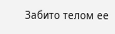Забито телом ее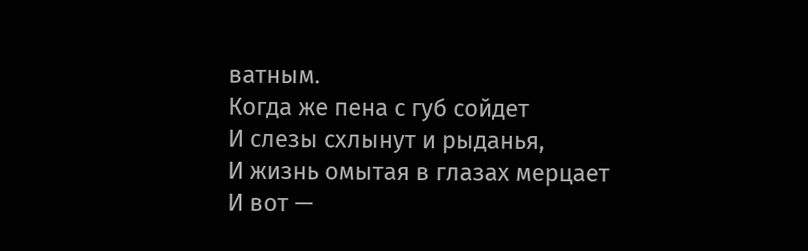ватным.
Когда же пена с губ сойдет
И слезы схлынут и рыданья,
И жизнь омытая в глазах мерцает
И вот —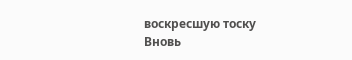воскресшую тоску
Вновь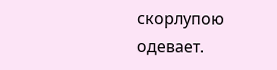скорлупою одевает.